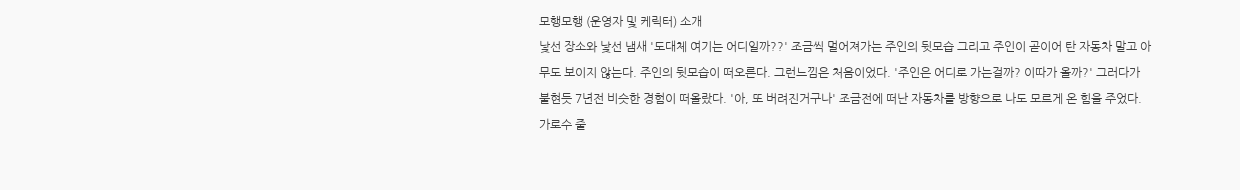모행모행 (운영자 및 케릭터) 소개
낯선 장소와 낯선 냄새 '도대체 여기는 어디일까??' 조금씩 멀어져가는 주인의 뒷모습 그리고 주인이 곧이어 탄 자동차 말고 아무도 보이지 않는다. 주인의 뒷모습이 떠오른다. 그런느낌은 처음이었다. '주인은 어디로 가는걸까? 이따가 올까?' 그러다가 불현듯 7년전 비슷한 경험이 떠올랐다. '아, 또 버려진거구나' 조금전에 떠난 자동차를 방향으로 나도 모르게 온 힘을 주었다. 가로수 줄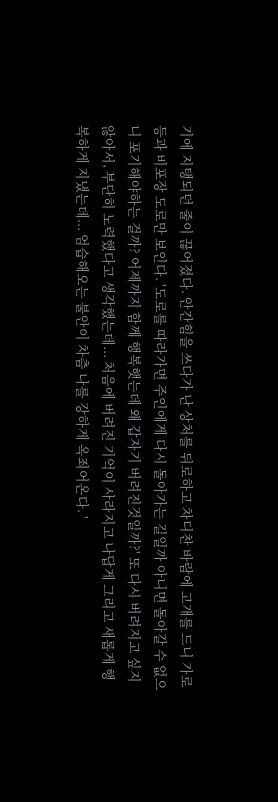기에 지탱되던 줄이 끊어졌다. 안간힘을 쓰다가 난 상처를 뒤로하고 차디찬 바람에 고개를 드니 가로등과 비포장 도로만 보인다. '도로를 따라가면 주인에게 다시 돌아가는 길일까 아니면 돌아갈 수 없으니 포기해야하는 걸까? 어제까지 함께 행복햇는데 왜 갑자기 버려진것일까?' 또 다시 버려지고 싶지 않아서, 부단히 노력했다고 생각했는데... 처음에 버려진 기억이 사라지고 나답게 그리고 새롭게 행복하게 지냈는데... 엄습해오는 불안이 차츰 나를 강하게 옥죄어온다. '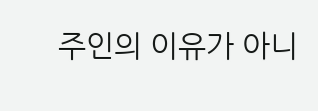주인의 이유가 아니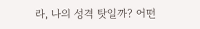라, 나의 성격 탓일까? 어떤